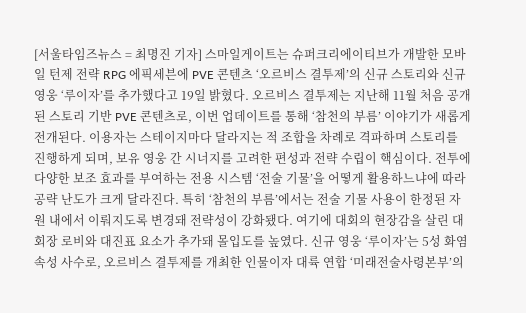[서울타임즈뉴스 = 최명진 기자] 스마일게이트는 슈퍼크리에이티브가 개발한 모바일 턴제 전략 RPG 에픽세븐에 PVE 콘텐츠 ‘오르비스 결투제’의 신규 스토리와 신규 영웅 ‘루이자’를 추가했다고 19일 밝혔다. 오르비스 결투제는 지난해 11월 처음 공개된 스토리 기반 PVE 콘텐츠로, 이번 업데이트를 통해 ‘참천의 부름’ 이야기가 새롭게 전개된다. 이용자는 스테이지마다 달라지는 적 조합을 차례로 격파하며 스토리를 진행하게 되며, 보유 영웅 간 시너지를 고려한 편성과 전략 수립이 핵심이다. 전투에 다양한 보조 효과를 부여하는 전용 시스템 ‘전술 기물’을 어떻게 활용하느냐에 따라 공략 난도가 크게 달라진다. 특히 ‘참천의 부름’에서는 전술 기물 사용이 한정된 자원 내에서 이뤄지도록 변경돼 전략성이 강화됐다. 여기에 대회의 현장감을 살린 대회장 로비와 대진표 요소가 추가돼 몰입도를 높였다. 신규 영웅 ‘루이자’는 5성 화염 속성 사수로, 오르비스 결투제를 개최한 인물이자 대륙 연합 ‘미래전술사령본부’의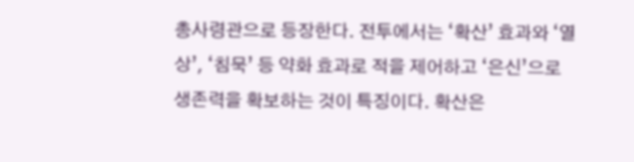총사령관으로 등장한다. 전투에서는 ‘확산’ 효과와 ‘열상’, ‘침묵’ 등 약화 효과로 적을 제어하고 ‘은신’으로 생존력을 확보하는 것이 특징이다. 확산은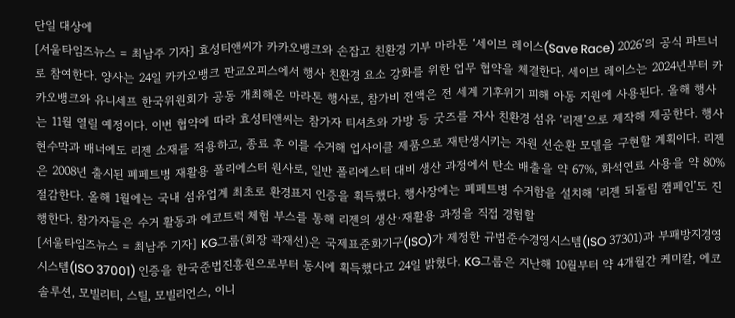단일 대상에
[서울타임즈뉴스 = 최남주 기자] 효성티앤씨가 카카오뱅크와 손잡고 친환경 기부 마라톤 ‘세이브 레이스(Save Race) 2026’의 공식 파트너로 참여한다. 양사는 24일 카카오뱅크 판교오피스에서 행사 친환경 요소 강화를 위한 업무 협약을 체결한다. 세이브 레이스는 2024년부터 카카오뱅크와 유니세프 한국위원회가 공동 개최해온 마라톤 행사로, 참가비 전액은 전 세계 기후위기 피해 아동 지원에 사용된다. 올해 행사는 11월 열릴 예정이다. 이번 협약에 따라 효성티앤씨는 참가자 티셔츠와 가방 등 굿즈를 자사 친환경 섬유 ‘리젠’으로 제작해 제공한다. 행사 현수막과 배너에도 리젠 소재를 적용하고, 종료 후 이를 수거해 업사이클 제품으로 재탄생시키는 자원 선순환 모델을 구현할 계획이다. 리젠은 2008년 출시된 폐페트병 재활용 폴리에스터 원사로, 일반 폴리에스터 대비 생산 과정에서 탄소 배출을 약 67%, 화석연료 사용을 약 80% 절감한다. 올해 1월에는 국내 섬유업계 최초로 환경표지 인증을 획득했다. 행사장에는 폐페트병 수거함을 설치해 ‘리젠 되돌림 캠페인’도 진행한다. 참가자들은 수거 활동과 에코트럭 체험 부스를 통해 리젠의 생산·재활용 과정을 직접 경험할
[서울타임즈뉴스 = 최남주 기자] KG그룹(회장 곽재선)은 국제표준화기구(ISO)가 제정한 규범준수경영시스템(ISO 37301)과 부패방지경영시스템(ISO 37001) 인증을 한국준법진흥원으로부터 동시에 획득했다고 24일 밝혔다. KG그룹은 지난해 10월부터 약 4개월간 케미칼, 에코솔루션, 모빌리티, 스틸, 모빌리언스, 이니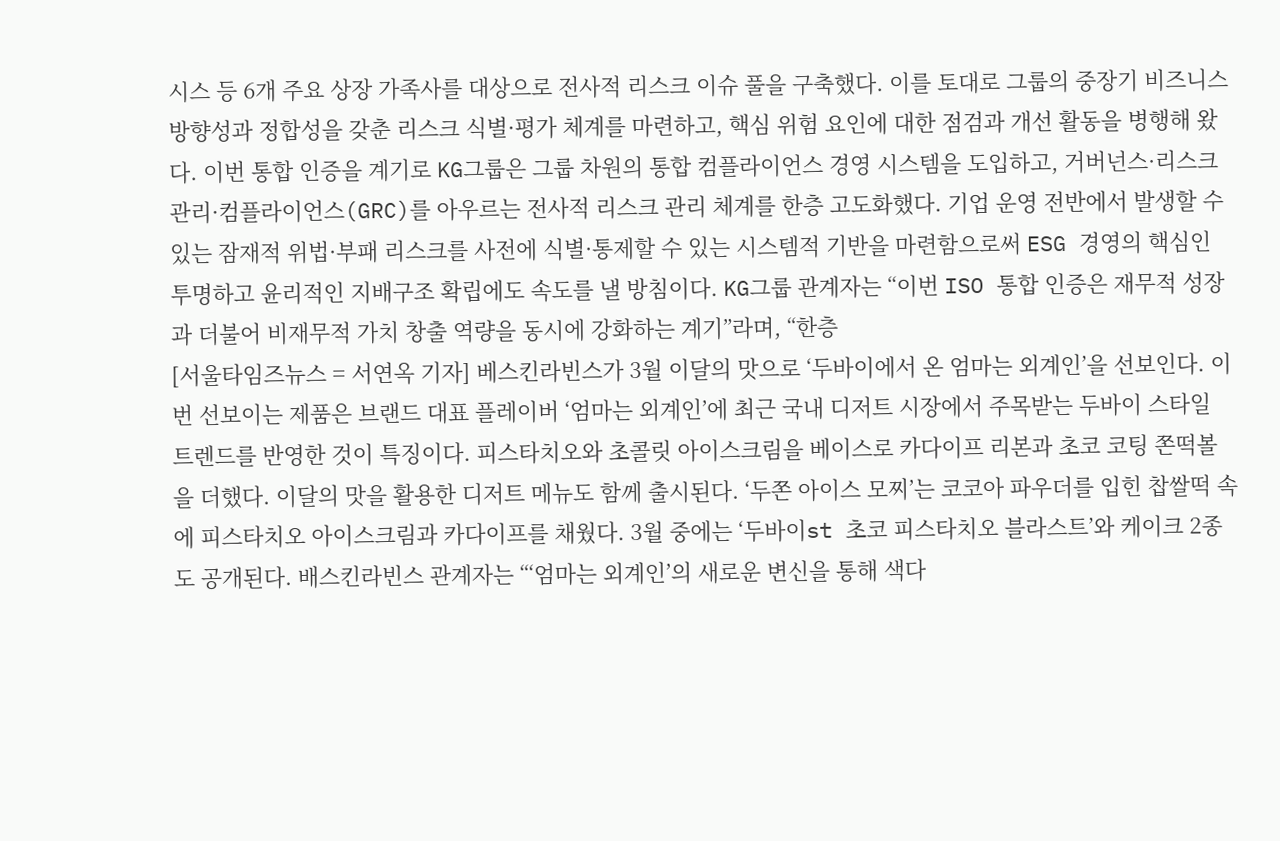시스 등 6개 주요 상장 가족사를 대상으로 전사적 리스크 이슈 풀을 구축했다. 이를 토대로 그룹의 중장기 비즈니스 방향성과 정합성을 갖춘 리스크 식별·평가 체계를 마련하고, 핵심 위험 요인에 대한 점검과 개선 활동을 병행해 왔다. 이번 통합 인증을 계기로 KG그룹은 그룹 차원의 통합 컴플라이언스 경영 시스템을 도입하고, 거버넌스·리스크관리·컴플라이언스(GRC)를 아우르는 전사적 리스크 관리 체계를 한층 고도화했다. 기업 운영 전반에서 발생할 수 있는 잠재적 위법·부패 리스크를 사전에 식별·통제할 수 있는 시스템적 기반을 마련함으로써 ESG 경영의 핵심인 투명하고 윤리적인 지배구조 확립에도 속도를 낼 방침이다. KG그룹 관계자는 “이번 ISO 통합 인증은 재무적 성장과 더불어 비재무적 가치 창출 역량을 동시에 강화하는 계기”라며, “한층
[서울타임즈뉴스 = 서연옥 기자] 베스킨라빈스가 3월 이달의 맛으로 ‘두바이에서 온 엄마는 외계인’을 선보인다. 이번 선보이는 제품은 브랜드 대표 플레이버 ‘엄마는 외계인’에 최근 국내 디저트 시장에서 주목받는 두바이 스타일 트렌드를 반영한 것이 특징이다. 피스타치오와 초콜릿 아이스크림을 베이스로 카다이프 리본과 초코 코팅 쫀떡볼을 더했다. 이달의 맛을 활용한 디저트 메뉴도 함께 출시된다. ‘두쫀 아이스 모찌’는 코코아 파우더를 입힌 찹쌀떡 속에 피스타치오 아이스크림과 카다이프를 채웠다. 3월 중에는 ‘두바이st 초코 피스타치오 블라스트’와 케이크 2종도 공개된다. 배스킨라빈스 관계자는 “‘엄마는 외계인’의 새로운 변신을 통해 색다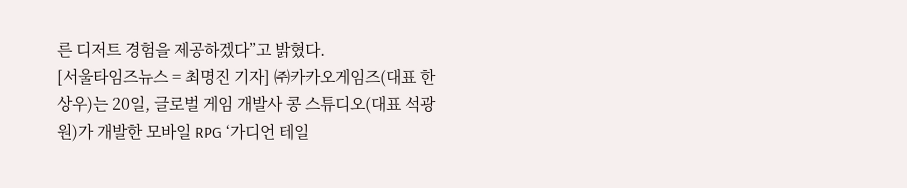른 디저트 경험을 제공하겠다”고 밝혔다.
[서울타임즈뉴스 = 최명진 기자] ㈜카카오게임즈(대표 한상우)는 20일, 글로벌 게임 개발사 콩 스튜디오(대표 석광원)가 개발한 모바일 RPG ‘가디언 테일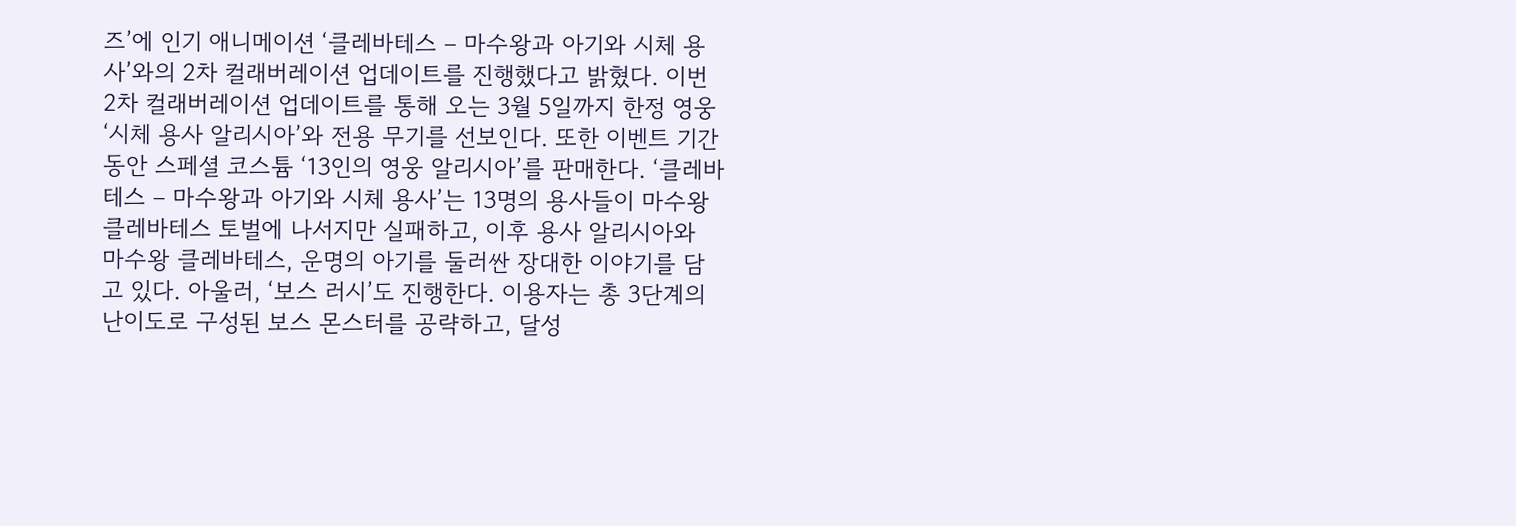즈’에 인기 애니메이션 ‘클레바테스 – 마수왕과 아기와 시체 용사’와의 2차 컬래버레이션 업데이트를 진행했다고 밝혔다. 이번 2차 컬래버레이션 업데이트를 통해 오는 3월 5일까지 한정 영웅 ‘시체 용사 알리시아’와 전용 무기를 선보인다. 또한 이벤트 기간 동안 스페셜 코스튬 ‘13인의 영웅 알리시아’를 판매한다. ‘클레바테스 – 마수왕과 아기와 시체 용사’는 13명의 용사들이 마수왕 클레바테스 토벌에 나서지만 실패하고, 이후 용사 알리시아와 마수왕 클레바테스, 운명의 아기를 둘러싼 장대한 이야기를 담고 있다. 아울러, ‘보스 러시’도 진행한다. 이용자는 총 3단계의 난이도로 구성된 보스 몬스터를 공략하고, 달성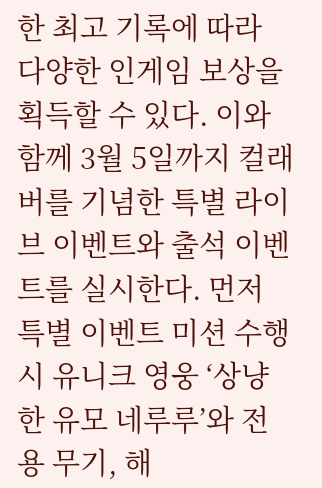한 최고 기록에 따라 다양한 인게임 보상을 획득할 수 있다. 이와 함께 3월 5일까지 컬래버를 기념한 특별 라이브 이벤트와 출석 이벤트를 실시한다. 먼저 특별 이벤트 미션 수행 시 유니크 영웅 ‘상냥한 유모 네루루’와 전용 무기, 해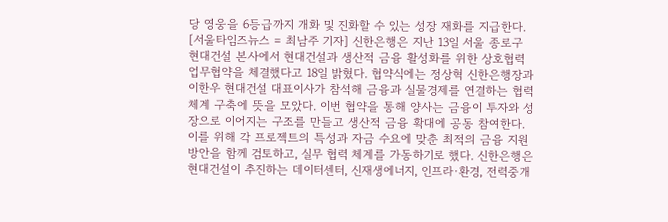당 영웅을 6등급까지 개화 및 진화할 수 있는 성장 재화를 지급한다.
[서울타임즈뉴스 = 최남주 기자] 신한은행은 지난 13일 서울 종로구 현대건설 본사에서 현대건설과 생산적 금융 활성화를 위한 상호협력 업무협약을 체결했다고 18일 밝혔다. 협약식에는 정상혁 신한은행장과 이한우 현대건설 대표이사가 참석해 금융과 실물경제를 연결하는 협력 체계 구축에 뜻을 모았다. 이번 협약을 통해 양사는 금융이 투자와 성장으로 이어지는 구조를 만들고 생산적 금융 확대에 공동 참여한다. 이를 위해 각 프로젝트의 특성과 자금 수요에 맞춘 최적의 금융 지원 방안을 함께 검토하고, 실무 협력 체계를 가동하기로 했다. 신한은행은 현대건설이 추진하는 데이터센터, 신재생에너지, 인프라·환경, 전력중개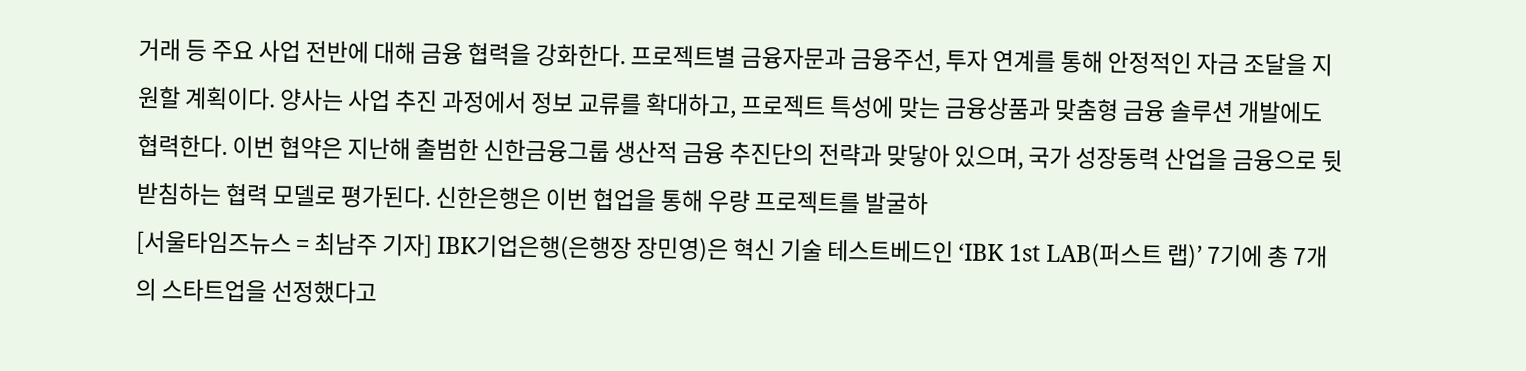거래 등 주요 사업 전반에 대해 금융 협력을 강화한다. 프로젝트별 금융자문과 금융주선, 투자 연계를 통해 안정적인 자금 조달을 지원할 계획이다. 양사는 사업 추진 과정에서 정보 교류를 확대하고, 프로젝트 특성에 맞는 금융상품과 맞춤형 금융 솔루션 개발에도 협력한다. 이번 협약은 지난해 출범한 신한금융그룹 생산적 금융 추진단의 전략과 맞닿아 있으며, 국가 성장동력 산업을 금융으로 뒷받침하는 협력 모델로 평가된다. 신한은행은 이번 협업을 통해 우량 프로젝트를 발굴하
[서울타임즈뉴스 = 최남주 기자] IBK기업은행(은행장 장민영)은 혁신 기술 테스트베드인 ‘IBK 1st LAB(퍼스트 랩)’ 7기에 총 7개의 스타트업을 선정했다고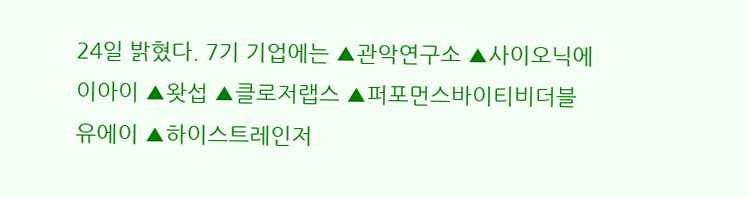24일 밝혔다. 7기 기업에는 ▲관악연구소 ▲사이오닉에이아이 ▲왓섭 ▲클로저랩스 ▲퍼포먼스바이티비더블유에이 ▲하이스트레인저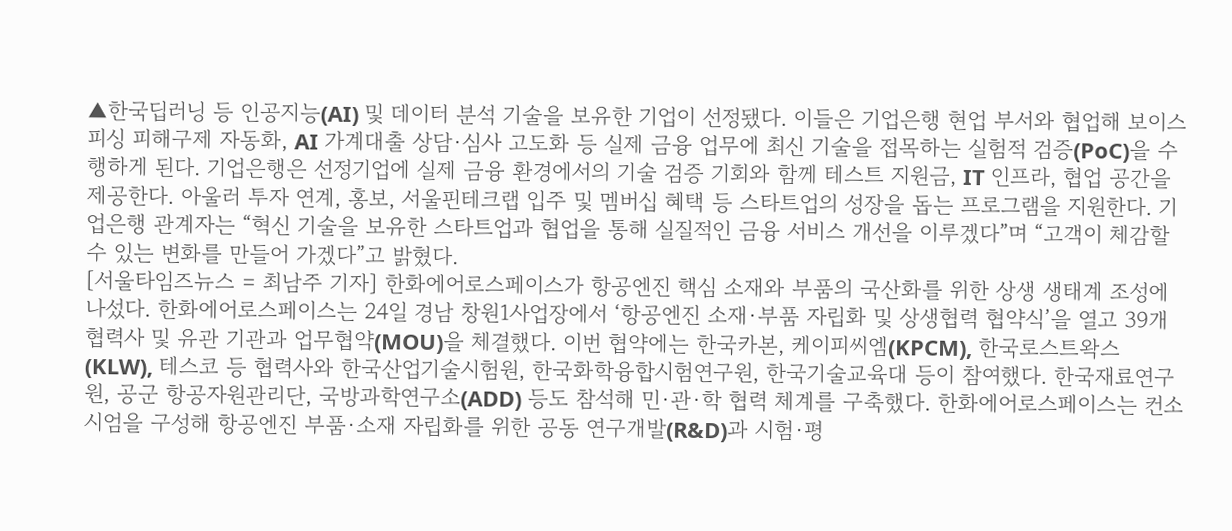▲한국딥러닝 등 인공지능(AI) 및 데이터 분석 기술을 보유한 기업이 선정됐다. 이들은 기업은행 현업 부서와 협업해 보이스피싱 피해구제 자동화, AI 가계대출 상담·심사 고도화 등 실제 금융 업무에 최신 기술을 접목하는 실험적 검증(PoC)을 수행하게 된다. 기업은행은 선정기업에 실제 금융 환경에서의 기술 검증 기회와 함께 테스트 지원금, IT 인프라, 협업 공간을 제공한다. 아울러 투자 연계, 홍보, 서울핀테크랩 입주 및 멤버십 혜택 등 스타트업의 성장을 돕는 프로그램을 지원한다. 기업은행 관계자는 “혁신 기술을 보유한 스타트업과 협업을 통해 실질적인 금융 서비스 개선을 이루겠다”며 “고객이 체감할 수 있는 변화를 만들어 가겠다”고 밝혔다.
[서울타임즈뉴스 = 최남주 기자] 한화에어로스페이스가 항공엔진 핵심 소재와 부품의 국산화를 위한 상생 생태계 조성에 나섰다. 한화에어로스페이스는 24일 경남 창원1사업장에서 ‘항공엔진 소재·부품 자립화 및 상생협력 협약식’을 열고 39개 협력사 및 유관 기관과 업무협약(MOU)을 체결했다. 이번 협약에는 한국카본, 케이피씨엠(KPCM), 한국로스트왁스(KLW), 테스코 등 협력사와 한국산업기술시험원, 한국화학융합시험연구원, 한국기술교육대 등이 참여했다. 한국재료연구원, 공군 항공자원관리단, 국방과학연구소(ADD) 등도 참석해 민·관·학 협력 체계를 구축했다. 한화에어로스페이스는 컨소시엄을 구성해 항공엔진 부품·소재 자립화를 위한 공동 연구개발(R&D)과 시험·평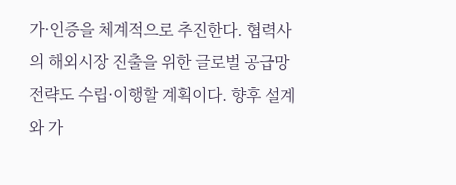가·인증을 체계적으로 추진한다. 협력사의 해외시장 진출을 위한 글로벌 공급망 전략도 수립·이행할 계획이다. 향후 설계와 가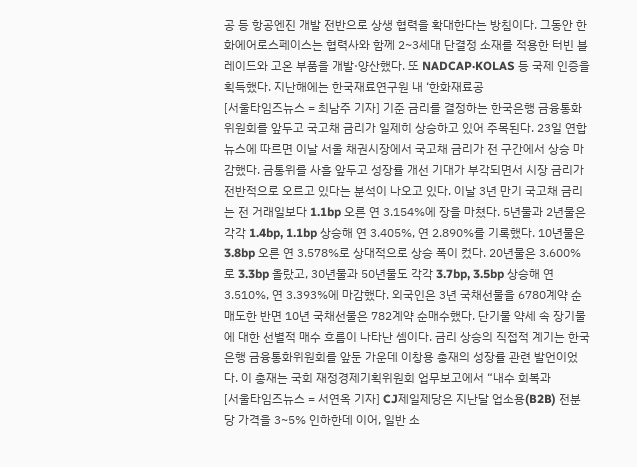공 등 항공엔진 개발 전반으로 상생 협력을 확대한다는 방침이다. 그동안 한화에어로스페이스는 협력사와 함께 2~3세대 단결정 소재를 적용한 터빈 블레이드와 고온 부품을 개발·양산했다. 또 NADCAP·KOLAS 등 국제 인증을 획득했다. 지난해에는 한국재료연구원 내 ‘한화재료공
[서울타임즈뉴스 = 최남주 기자] 기준 금리를 결정하는 한국은행 금융통화위원회를 앞두고 국고채 금리가 일제히 상승하고 있어 주목된다. 23일 연합뉴스에 따르면 이날 서울 채권시장에서 국고채 금리가 전 구간에서 상승 마감했다. 금통위를 사흘 앞두고 성장률 개선 기대가 부각되면서 시장 금리가 전반적으로 오르고 있다는 분석이 나오고 있다. 이날 3년 만기 국고채 금리는 전 거래일보다 1.1bp 오른 연 3.154%에 장을 마쳤다. 5년물과 2년물은 각각 1.4bp, 1.1bp 상승해 연 3.405%, 연 2.890%를 기록했다. 10년물은 3.8bp 오른 연 3.578%로 상대적으로 상승 폭이 컸다. 20년물은 3.600%로 3.3bp 올랐고, 30년물과 50년물도 각각 3.7bp, 3.5bp 상승해 연 3.510%, 연 3.393%에 마감했다. 외국인은 3년 국채선물을 6780계약 순매도한 반면 10년 국채선물은 782계약 순매수했다. 단기물 약세 속 장기물에 대한 선별적 매수 흐름이 나타난 셈이다. 금리 상승의 직접적 계기는 한국은행 금융통화위원회를 앞둔 가운데 이창용 총재의 성장률 관련 발언이었다. 이 총재는 국회 재정경제기획위원회 업무보고에서 “내수 회복과
[서울타임즈뉴스 = 서연옥 기자] CJ제일제당은 지난달 업소용(B2B) 전분당 가격을 3~5% 인하한데 이어, 일반 소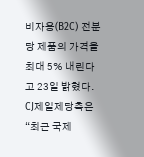비자용(B2C) 전분당 제품의 가격을 최대 5% 내린다고 23일 밝혔다. CJ제일제당측은 “최근 국제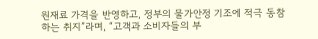원재료 가격을 반영하고, 정부의 물가안정 기조에 적극 동참하는 취지”라며, “고객과 소비자들의 부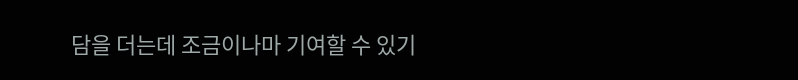담을 더는데 조금이나마 기여할 수 있기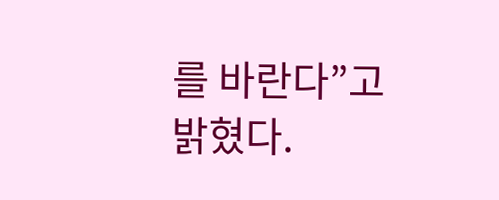를 바란다”고 밝혔다.